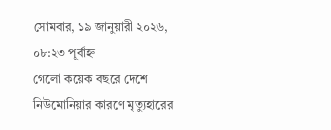সোমবার, ১৯ জানুয়ারী ২০২৬, ০৮:২৩ পূর্বাহ্ন
গেলো কয়েক বছরে দেশে নিউমোনিয়ার কারণে মৃত্যুহারের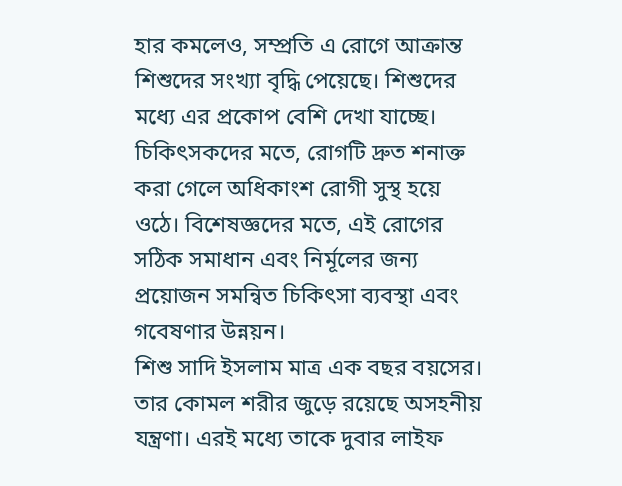হার কমলেও, সম্প্রতি এ রোগে আক্রান্ত শিশুদের সংখ্যা বৃদ্ধি পেয়েছে। শিশুদের মধ্যে এর প্রকোপ বেশি দেখা যাচ্ছে। চিকিৎসকদের মতে, রোগটি দ্রুত শনাক্ত করা গেলে অধিকাংশ রোগী সুস্থ হয়ে ওঠে। বিশেষজ্ঞদের মতে, এই রোগের সঠিক সমাধান এবং নির্মূলের জন্য প্রয়োজন সমন্বিত চিকিৎসা ব্যবস্থা এবং গবেষণার উন্নয়ন।
শিশু সাদি ইসলাম মাত্র এক বছর বয়সের। তার কোমল শরীর জুড়ে রয়েছে অসহনীয় যন্ত্রণা। এরই মধ্যে তাকে দুবার লাইফ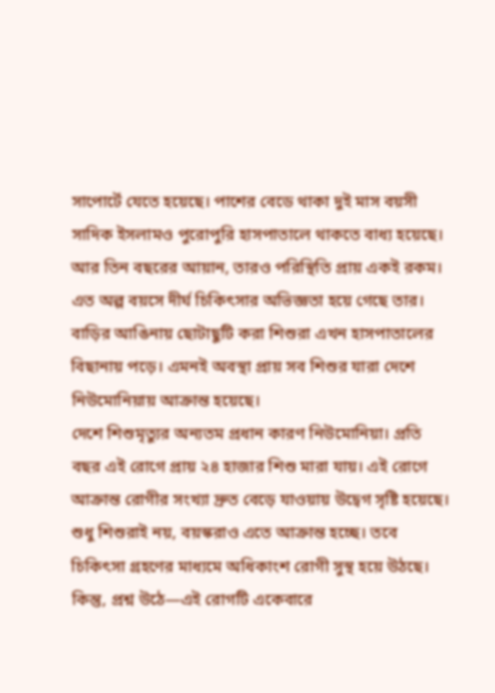সাপোর্টে যেতে হয়েছে। পাশের বেডে থাকা দুই মাস বয়সী সাদিক ইসলামও পুরোপুরি হাসপাতালে থাকতে বাধ্য হয়েছে। আর তিন বছরের আয়ান, তারও পরিস্থিতি প্রায় একই রকম। এত অল্প বয়সে দীর্ঘ চিকিৎসার অভিজ্ঞতা হয়ে গেছে তার।
বাড়ির আঙিনায় ছোটাছুটি করা শিশুরা এখন হাসপাতালের বিছানায় পড়ে। এমনই অবস্থা প্রায় সব শিশুর যারা দেশে নিউমোনিয়ায় আক্রান্ত হয়েছে।
দেশে শিশুমৃত্যুর অন্যতম প্রধান কারণ নিউমোনিয়া। প্রতি বছর এই রোগে প্রায় ২৪ হাজার শিশু মারা যায়। এই রোগে আক্রান্ত রোগীর সংখ্যা দ্রুত বেড়ে যাওয়ায় উদ্বেগ সৃষ্টি হয়েছে। শুধু শিশুরাই নয়, বয়স্করাও এতে আক্রান্ত হচ্ছে। তবে চিকিৎসা গ্রহণের মাধ্যমে অধিকাংশ রোগী সুস্থ হয়ে উঠছে। কিন্তু, প্রশ্ন উঠে—এই রোগটি একেবারে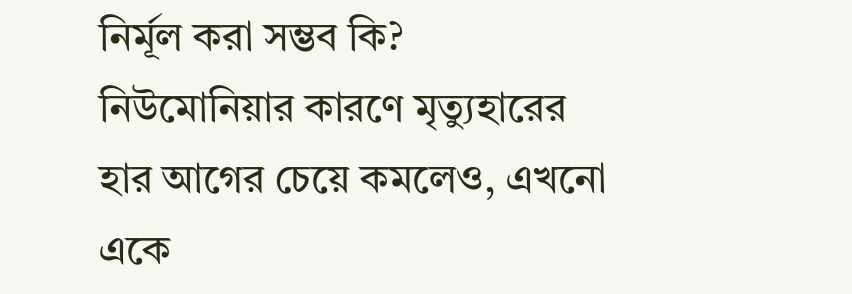নির্মূল করা সম্ভব কি?
নিউমোনিয়ার কারণে মৃত্যুহারের হার আগের চেয়ে কমলেও, এখনো একে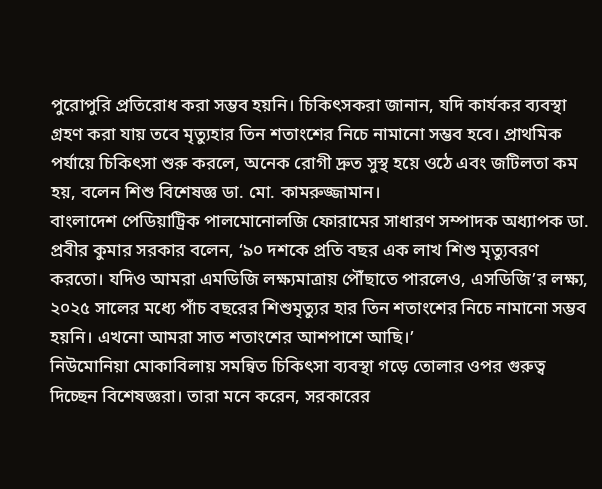পুরোপুরি প্রতিরোধ করা সম্ভব হয়নি। চিকিৎসকরা জানান, যদি কার্যকর ব্যবস্থা গ্রহণ করা যায় তবে মৃত্যুহার তিন শতাংশের নিচে নামানো সম্ভব হবে। প্রাথমিক পর্যায়ে চিকিৎসা শুরু করলে, অনেক রোগী দ্রুত সুস্থ হয়ে ওঠে এবং জটিলতা কম হয়, বলেন শিশু বিশেষজ্ঞ ডা. মো. কামরুজ্জামান।
বাংলাদেশ পেডিয়াট্রিক পালমোনোলজি ফোরামের সাধারণ সম্পাদক অধ্যাপক ডা. প্রবীর কুমার সরকার বলেন, ‘৯০ দশকে প্রতি বছর এক লাখ শিশু মৃত্যুবরণ করতো। যদিও আমরা এমডিজি লক্ষ্যমাত্রায় পৌঁছাতে পারলেও, এসডিজি’র লক্ষ্য, ২০২৫ সালের মধ্যে পাঁচ বছরের শিশুমৃত্যুর হার তিন শতাংশের নিচে নামানো সম্ভব হয়নি। এখনো আমরা সাত শতাংশের আশপাশে আছি।’
নিউমোনিয়া মোকাবিলায় সমন্বিত চিকিৎসা ব্যবস্থা গড়ে তোলার ওপর গুরুত্ব দিচ্ছেন বিশেষজ্ঞরা। তারা মনে করেন, সরকারের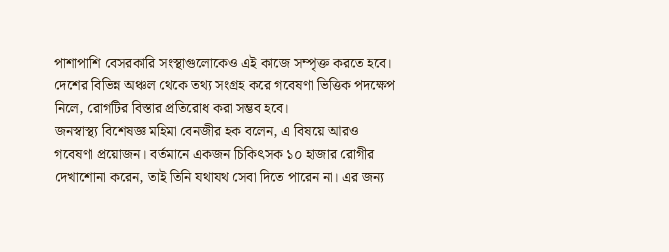পাশাপাশি বেসরকারি সংস্থাগুলোকেও এই কাজে সম্পৃক্ত করতে হবে। দেশের বিভিন্ন অঞ্চল থেকে তথ্য সংগ্রহ করে গবেষণা ভিত্তিক পদক্ষেপ নিলে, রোগটির বিস্তার প্রতিরোধ করা সম্ভব হবে।
জনস্বাস্থ্য বিশেষজ্ঞ মহিমা বেনজীর হক বলেন, এ বিষয়ে আরও গবেষণা প্রয়োজন। বর্তমানে একজন চিকিৎসক ১০ হাজার রোগীর দেখাশোনা করেন, তাই তিনি যথাযথ সেবা দিতে পারেন না। এর জন্য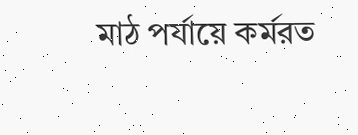মাঠ পর্যায়ে কর্মরত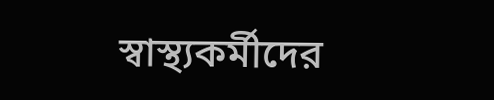স্বাস্থ্যকর্মীদের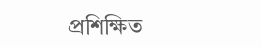প্রশিক্ষিত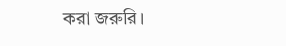করা জরুরি।